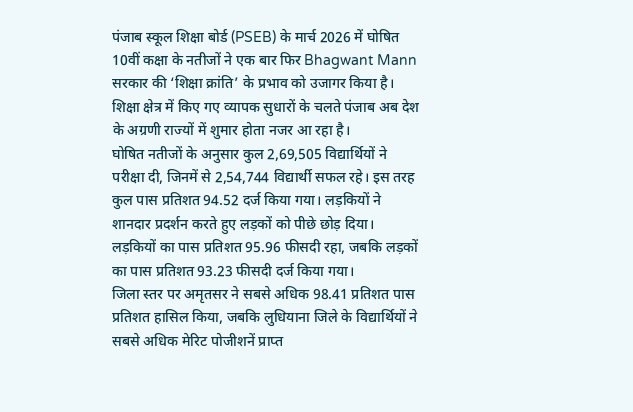पंजाब स्कूल शिक्षा बोर्ड (PSEB) के मार्च 2026 में घोषित 10वीं कक्षा के नतीजों ने एक बार फिर Bhagwant Mann सरकार की ‘शिक्षा क्रांति’ के प्रभाव को उजागर किया है। शिक्षा क्षेत्र में किए गए व्यापक सुधारों के चलते पंजाब अब देश के अग्रणी राज्यों में शुमार होता नजर आ रहा है।
घोषित नतीजों के अनुसार कुल 2,69,505 विद्यार्थियों ने परीक्षा दी, जिनमें से 2,54,744 विद्यार्थी सफल रहे। इस तरह कुल पास प्रतिशत 94.52 दर्ज किया गया। लड़कियों ने शानदार प्रदर्शन करते हुए लड़कों को पीछे छोड़ दिया। लड़कियों का पास प्रतिशत 95.96 फीसदी रहा, जबकि लड़कों का पास प्रतिशत 93.23 फीसदी दर्ज किया गया।
जिला स्तर पर अमृतसर ने सबसे अधिक 98.41 प्रतिशत पास प्रतिशत हासिल किया, जबकि लुधियाना जिले के विद्यार्थियों ने सबसे अधिक मेरिट पोजीशनें प्राप्त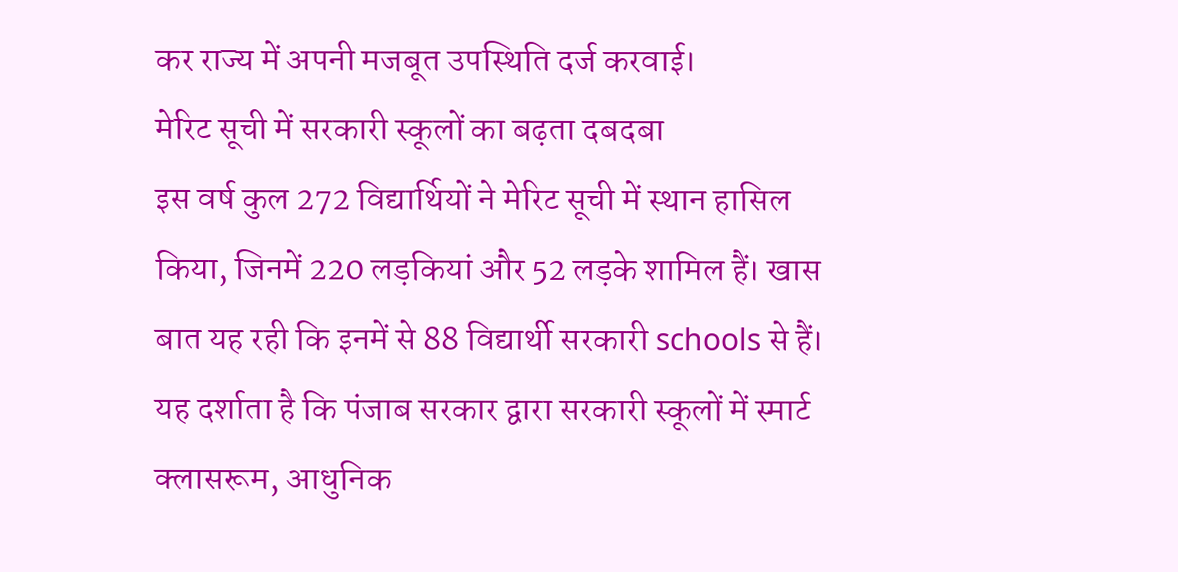कर राज्य में अपनी मजबूत उपस्थिति दर्ज करवाई।
मेरिट सूची में सरकारी स्कूलों का बढ़ता दबदबा
इस वर्ष कुल 272 विद्यार्थियों ने मेरिट सूची में स्थान हासिल किया, जिनमें 220 लड़कियां और 52 लड़के शामिल हैं। खास बात यह रही कि इनमें से 88 विद्यार्थी सरकारी schools से हैं। यह दर्शाता है कि पंजाब सरकार द्वारा सरकारी स्कूलों में स्मार्ट क्लासरूम, आधुनिक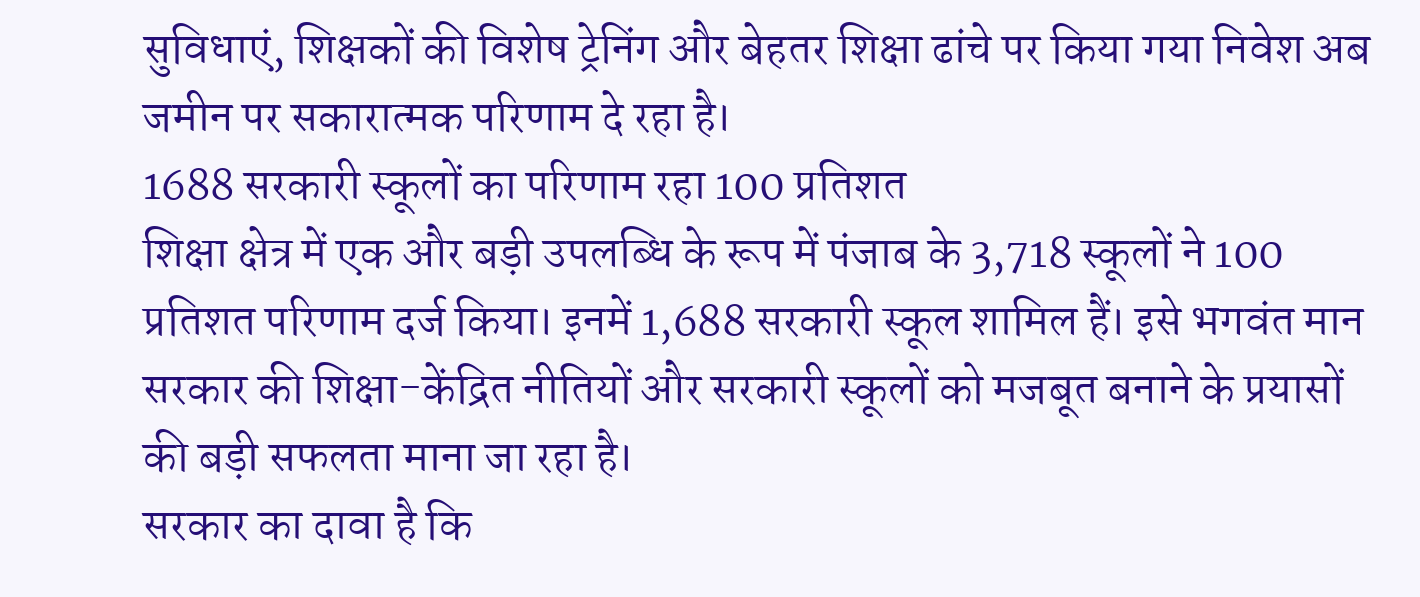सुविधाएं, शिक्षकों की विशेष ट्रेनिंग और बेहतर शिक्षा ढांचे पर किया गया निवेश अब जमीन पर सकारात्मक परिणाम दे रहा है।
1688 सरकारी स्कूलों का परिणाम रहा 100 प्रतिशत
शिक्षा क्षेत्र में एक और बड़ी उपलब्धि के रूप में पंजाब के 3,718 स्कूलों ने 100 प्रतिशत परिणाम दर्ज किया। इनमें 1,688 सरकारी स्कूल शामिल हैं। इसे भगवंत मान सरकार की शिक्षा-केंद्रित नीतियों और सरकारी स्कूलों को मजबूत बनाने के प्रयासों की बड़ी सफलता माना जा रहा है।
सरकार का दावा है कि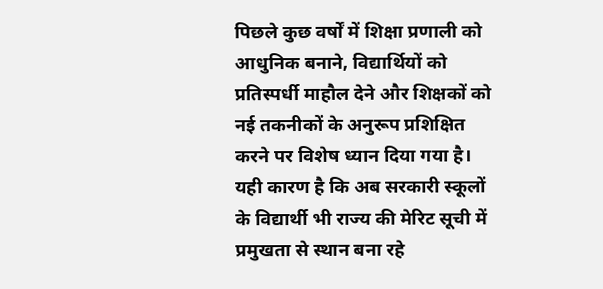पिछले कुछ वर्षों में शिक्षा प्रणाली को आधुनिक बनाने, विद्यार्थियों को प्रतिस्पर्धी माहौल देने और शिक्षकों को नई तकनीकों के अनुरूप प्रशिक्षित करने पर विशेष ध्यान दिया गया है। यही कारण है कि अब सरकारी स्कूलों के विद्यार्थी भी राज्य की मेरिट सूची में प्रमुखता से स्थान बना रहे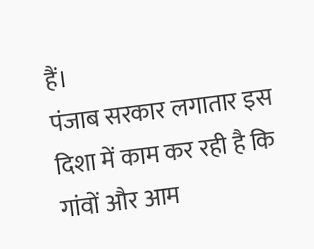हैं।
पंजाब सरकार लगातार इस दिशा में काम कर रही है कि गांवों और आम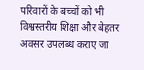परिवारों के बच्चों को भी विश्वस्तरीय शिक्षा और बेहतर अवसर उपलब्ध कराए जा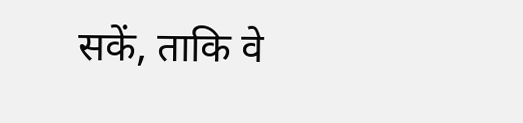सकें, ताकि वे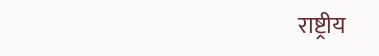राष्ट्रीय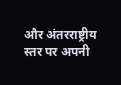और अंतरराष्ट्रीय स्तर पर अपनी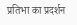प्रतिभा का प्रदर्शन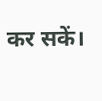कर सकें।